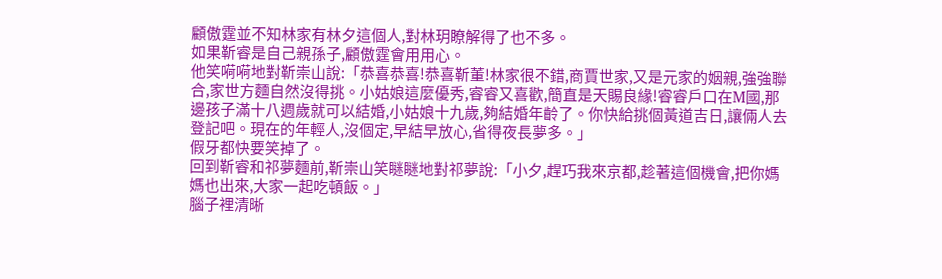顧傲霆並不知林家有林夕這個人,對林玥瞭解得了也不多。
如果靳睿是自己親孫子,顧傲霆會用用心。
他笑嗬嗬地對靳崇山說:「恭喜恭喜!恭喜靳董!林家很不錯,商賈世家,又是元家的姻親,強強聯合,家世方麵自然沒得挑。小姑娘這麼優秀,睿睿又喜歡,簡直是天賜良緣!睿睿戶口在M國,那邊孩子滿十八週歲就可以結婚,小姑娘十九歲,夠結婚年齡了。你快給挑個黃道吉日,讓倆人去登記吧。現在的年輕人,沒個定,早結早放心,省得夜長夢多。」
假牙都快要笑掉了。
回到靳睿和祁夢麵前,靳崇山笑瞇瞇地對祁夢說:「小夕,趕巧我來京都,趁著這個機會,把你媽媽也出來,大家一起吃頓飯。」
腦子裡清晰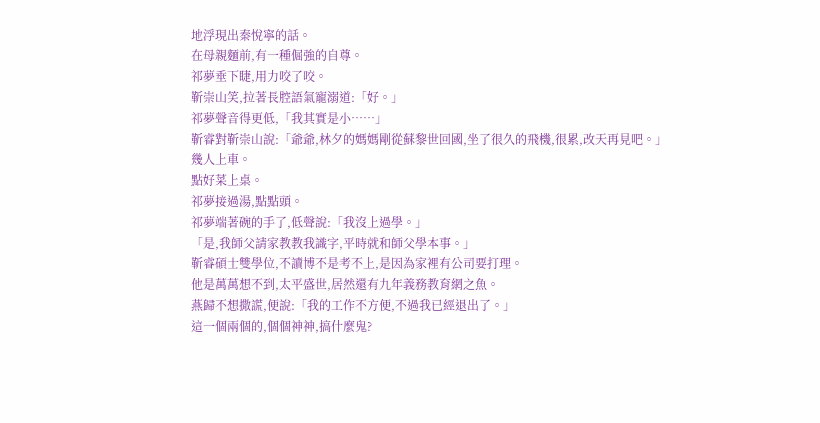地浮現出秦悅寧的話。
在母親麵前,有一種倔強的自尊。
祁夢垂下睫,用力咬了咬。
靳崇山笑,拉著長腔語氣寵溺道:「好。」
祁夢聲音得更低,「我其實是小……」
靳睿對靳崇山說:「爺爺,林夕的媽媽剛從蘇黎世回國,坐了很久的飛機,很累,改天再見吧。」
幾人上車。
點好菜上桌。
祁夢接過湯,點點頭。
祁夢端著碗的手了,低聲說:「我沒上過學。」
「是,我師父請家教教我識字,平時就和師父學本事。」
靳睿碩士雙學位,不讀博不是考不上,是因為家裡有公司要打理。
他是萬萬想不到,太平盛世,居然還有九年義務教育網之魚。
燕歸不想撒謊,便說:「我的工作不方便,不過我已經退出了。」
這一個兩個的,個個神神,搞什麼鬼?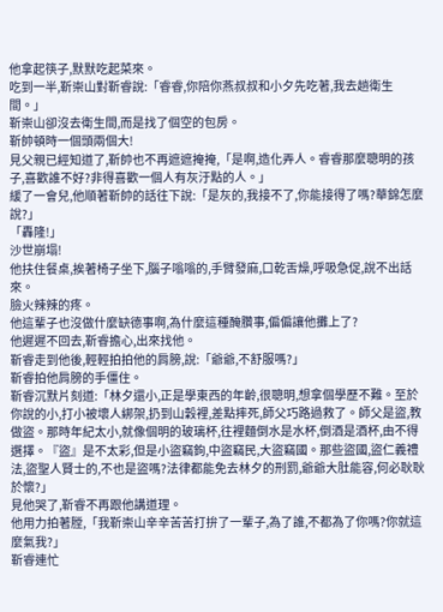他拿起筷子,默默吃起菜來。
吃到一半,靳崇山對靳睿說:「睿睿,你陪你燕叔叔和小夕先吃著,我去趟衛生間。」
靳崇山卻沒去衛生間,而是找了個空的包房。
靳帥頓時一個頭兩個大!
見父親已經知道了,靳帥也不再遮遮掩掩,「是啊,造化弄人。睿睿那麼聰明的孩子,喜歡誰不好?非得喜歡一個人有灰汙點的人。」
緩了一會兒,他順著靳帥的話往下說:「是灰的,我接不了,你能接得了嗎?華錦怎麼說?」
「轟隆!」
沙世崩塌!
他扶住餐桌,挨著椅子坐下,腦子嗡嗡的,手臂發麻,口乾舌燥,呼吸急促,說不出話來。
臉火辣辣的疼。
他這輩子也沒做什麼缺德事啊,為什麼這種醃臢事,偏偏讓他攤上了?
他遲遲不回去,靳睿擔心,出來找他。
靳睿走到他後,輕輕拍拍他的肩膀,說:「爺爺,不舒服嗎?」
靳睿拍他肩膀的手僵住。
靳睿沉默片刻道:「林夕還小,正是學東西的年齡,很聰明,想拿個學歷不難。至於你說的小,打小被壞人綁架,扔到山穀裡,差點摔死,師父巧路過救了。師父是盜,教做盜。那時年紀太小,就像個明的玻璃杯,往裡麵倒水是水杯,倒酒是酒杯,由不得選擇。『盜』是不太彩,但是小盜竊鉤,中盜竊民,大盜竊國。那些盜國,盜仁義禮法,盜聖人賢士的,不也是盜嗎?法律都能免去林夕的刑罰,爺爺大肚能容,何必耿耿於懷?」
見他哭了,靳睿不再跟他講道理。
他用力拍著膛,「我靳崇山辛辛苦苦打拚了一輩子,為了誰,不都為了你嗎?你就這麼氣我?」
靳睿連忙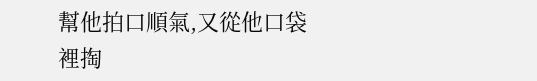幫他拍口順氣,又從他口袋裡掏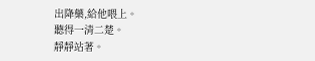出降藥,給他喂上。
聽得一清二楚。
靜靜站著。